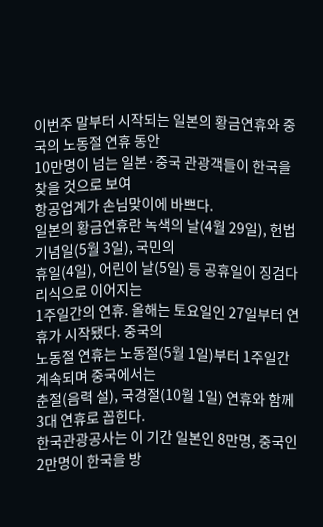이번주 말부터 시작되는 일본의 황금연휴와 중국의 노동절 연휴 동안
10만명이 넘는 일본·중국 관광객들이 한국을 찾을 것으로 보여
항공업계가 손님맞이에 바쁘다.
일본의 황금연휴란 녹색의 날(4월 29일), 헌법기념일(5월 3일), 국민의
휴일(4일), 어린이 날(5일) 등 공휴일이 징검다리식으로 이어지는
1주일간의 연휴. 올해는 토요일인 27일부터 연휴가 시작됐다. 중국의
노동절 연휴는 노동절(5월 1일)부터 1주일간 계속되며 중국에서는
춘절(음력 설), 국경절(10월 1일) 연휴와 함께 3대 연휴로 꼽힌다.
한국관광공사는 이 기간 일본인 8만명, 중국인 2만명이 한국을 방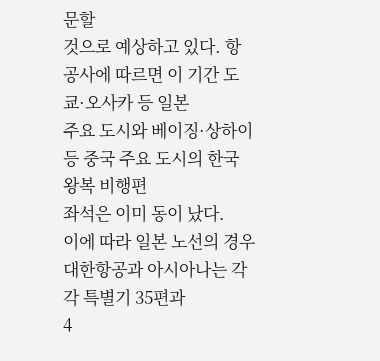문할
것으로 예상하고 있다. 항공사에 따르면 이 기간 도쿄·오사카 등 일본
주요 도시와 베이징·상하이 등 중국 주요 도시의 한국 왕복 비행편
좌석은 이미 동이 났다.
이에 따라 일본 노선의 경우 대한항공과 아시아나는 각각 특별기 35편과
4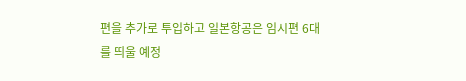편을 추가로 투입하고 일본항공은 임시편 6대를 띄울 예정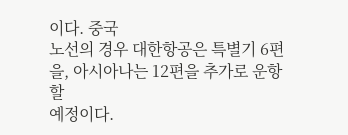이다. 중국
노선의 경우 대한항공은 특별기 6편을, 아시아나는 12편을 추가로 운항할
예정이다.